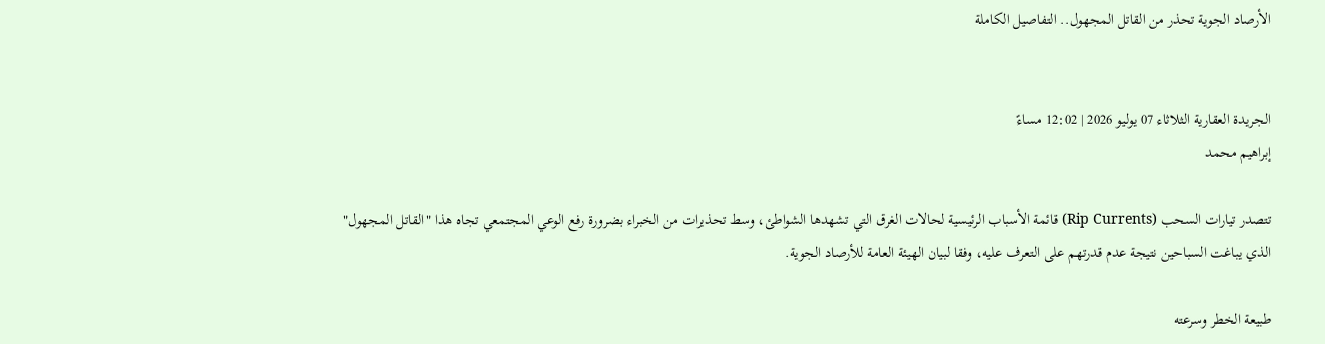الأرصاد الجوية تحذر من القاتل المجهول.. التفاصيل الكاملة


الجريدة العقارية الثلاثاء 07 يوليو 2026 | 12:02 مساءً
إبراهيم محمد

تتصدر تيارات السحب (Rip Currents) قائمة الأسباب الرئيسية لحالات الغرق التي تشهدها الشواطئ، وسط تحذيرات من الخبراء بضرورة رفع الوعي المجتمعي تجاه هذا "القاتل المجهول" الذي يباغت السباحين نتيجة عدم قدرتهم على التعرف عليه، وفقا لبيان الهيئة العامة للأرصاد الجوية.

طبيعة الخطر وسرعته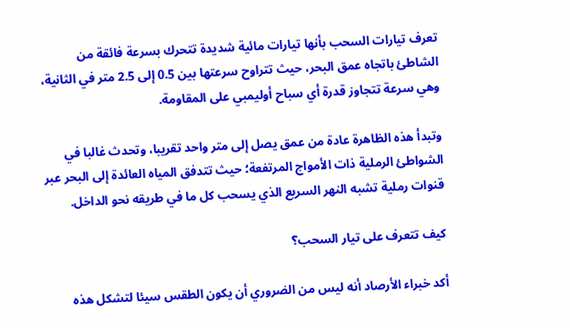تعرف تيارات السحب بأنها تيارات مائية شديدة تتحرك بسرعة فائقة من الشاطئ باتجاه عمق البحر، حيث تتراوح سرعتها بين 0.5 إلى 2.5 متر في الثانية، وهي سرعة تتجاوز قدرة أي سباح أوليمبي على المقاومة.

وتبدأ هذه الظاهرة عادة من عمق يصل إلى متر واحد تقريبا، وتحدث غالبا في الشواطئ الرملية ذات الأمواج المرتفعة؛ حيث تتدفق المياه العائدة إلى البحر عبر قنوات رملية تشبه النهر السريع الذي يسحب كل ما في طريقه نحو الداخل.

كيف تتعرف على تيار السحب؟

أكد خبراء الأرصاد أنه ليس من الضروري أن يكون الطقس سيئا لتشكل هذه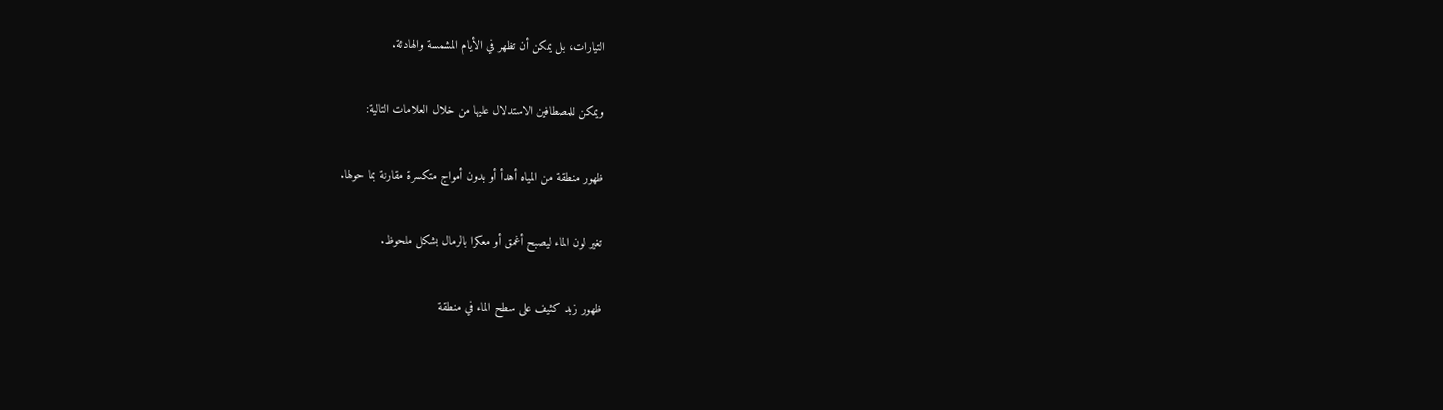التيارات، بل يمكن أن تظهر في الأيام المشمسة والهادئة.

ويمكن للمصطافين الاستدلال عليها من خلال العلامات التالية:

ظهور منطقة من المياه أهدأ أو بدون أمواج متكسرة مقارنة بما حولها.

تغير لون الماء ليصبح أغمق أو معكرا بالرمال بشكل ملحوظ.

ظهور زبد كثيف على سطح الماء في منطقة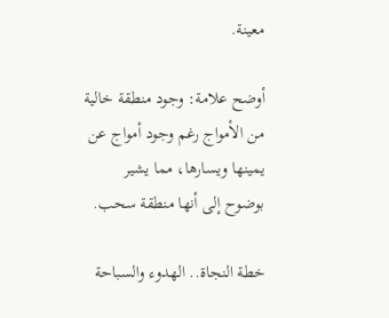معينة.

أوضح علامة: وجود منطقة خالية من الأمواج رغم وجود أمواج عن يمينها ويسارها، مما يشير بوضوح إلى أنها منطقة سحب.

خطة النجاة.. الهدوء والسباحة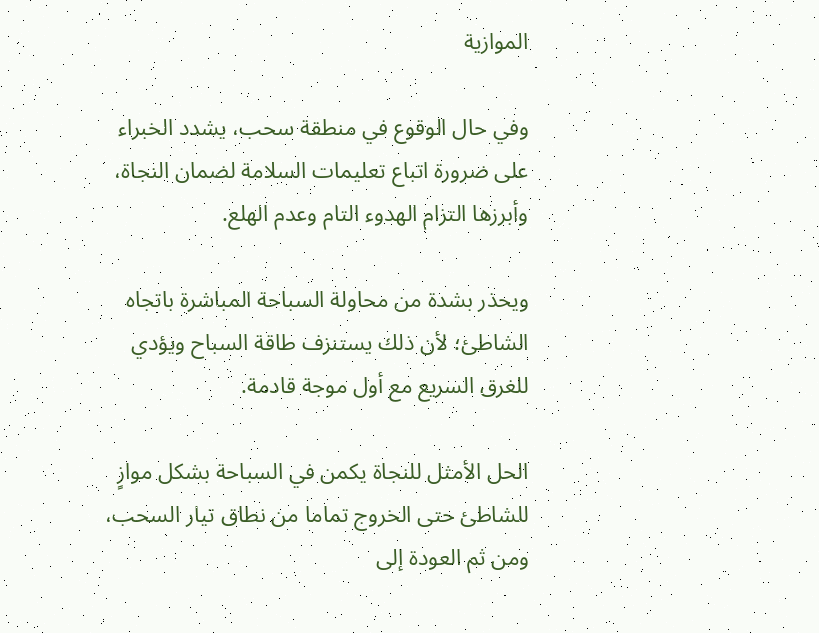الموازية

وفي حال الوقوع في منطقة سحب، يشدد الخبراء على ضرورة اتباع تعليمات السلامة لضمان النجاة، وأبرزها التزام الهدوء التام وعدم الهلع.

ويحذر بشدة من محاولة السباحة المباشرة باتجاه الشاطئ؛ لأن ذلك يستنزف طاقة السباح ويؤدي للغرق السريع مع أول موجة قادمة.

الحل الأمثل للنجاة يكمن في السباحة بشكل موازٍ للشاطئ حتى الخروج تماما من نطاق تيار السحب، ومن ثم العودة إلى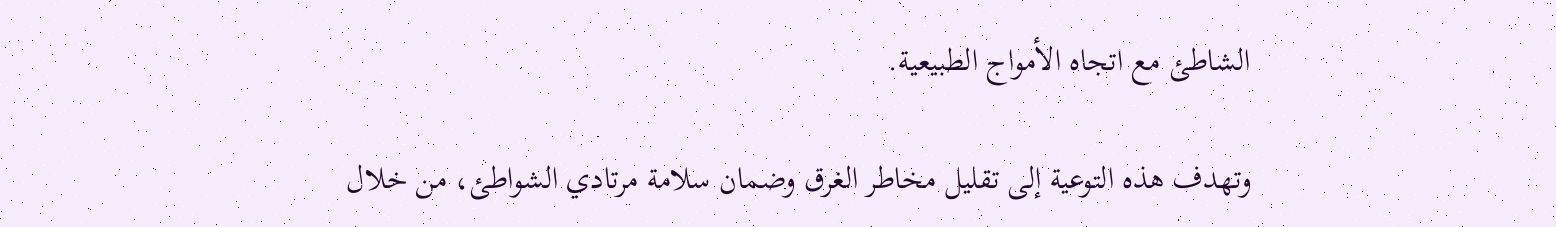الشاطئ مع اتجاه الأمواج الطبيعية.

وتهدف هذه التوعية إلى تقليل مخاطر الغرق وضمان سلامة مرتادي الشواطئ، من خلال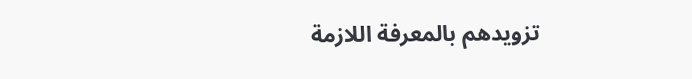تزويدهم بالمعرفة اللازمة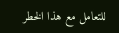للتعامل مع هذا الخطر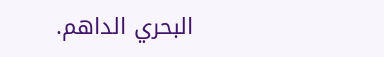البحري الداهم.